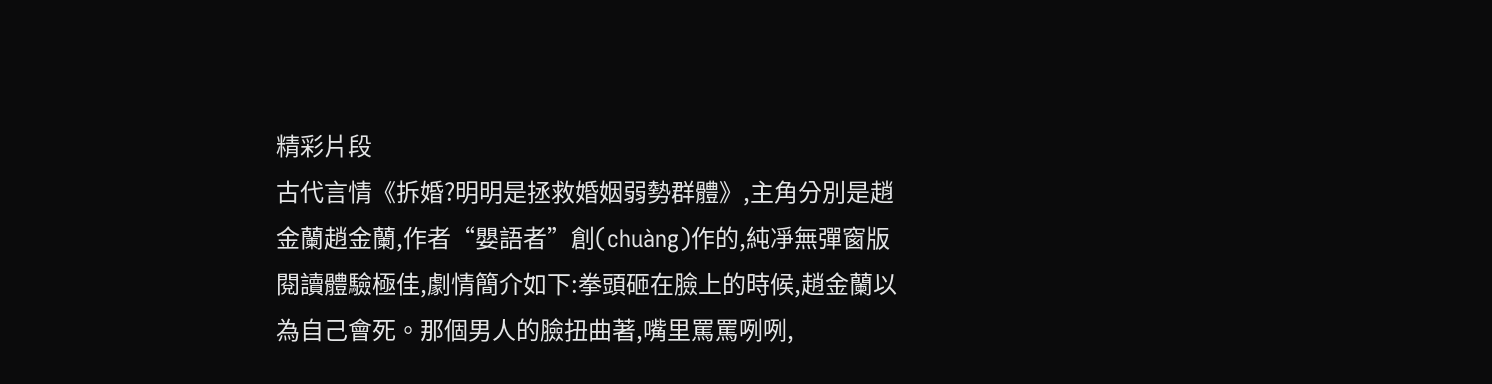精彩片段
古代言情《拆婚?明明是拯救婚姻弱勢群體》,主角分別是趙金蘭趙金蘭,作者“嬰語者”創(chuàng)作的,純凈無彈窗版閱讀體驗極佳,劇情簡介如下:拳頭砸在臉上的時候,趙金蘭以為自己會死。那個男人的臉扭曲著,嘴里罵罵咧咧,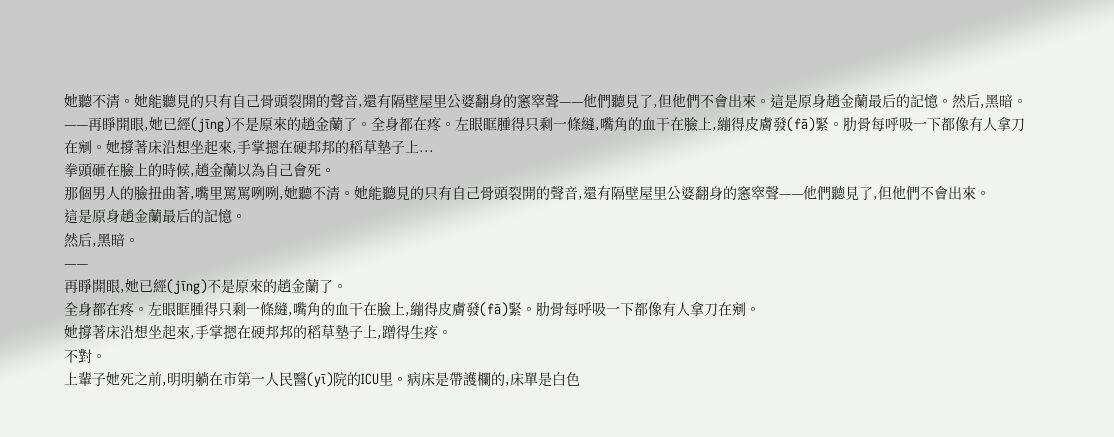她聽不清。她能聽見的只有自己骨頭裂開的聲音,還有隔壁屋里公婆翻身的窸窣聲——他們聽見了,但他們不會出來。這是原身趙金蘭最后的記憶。然后,黑暗。——再睜開眼,她已經(jīng)不是原來的趙金蘭了。全身都在疼。左眼眶腫得只剩一條縫,嘴角的血干在臉上,繃得皮膚發(fā)緊。肋骨每呼吸一下都像有人拿刀在剜。她撐著床沿想坐起來,手掌摁在硬邦邦的稻草墊子上...
拳頭砸在臉上的時候,趙金蘭以為自己會死。
那個男人的臉扭曲著,嘴里罵罵咧咧,她聽不清。她能聽見的只有自己骨頭裂開的聲音,還有隔壁屋里公婆翻身的窸窣聲——他們聽見了,但他們不會出來。
這是原身趙金蘭最后的記憶。
然后,黑暗。
——
再睜開眼,她已經(jīng)不是原來的趙金蘭了。
全身都在疼。左眼眶腫得只剩一條縫,嘴角的血干在臉上,繃得皮膚發(fā)緊。肋骨每呼吸一下都像有人拿刀在剜。
她撐著床沿想坐起來,手掌摁在硬邦邦的稻草墊子上,蹭得生疼。
不對。
上輩子她死之前,明明躺在市第一人民醫(yī)院的ICU里。病床是帶護欄的,床單是白色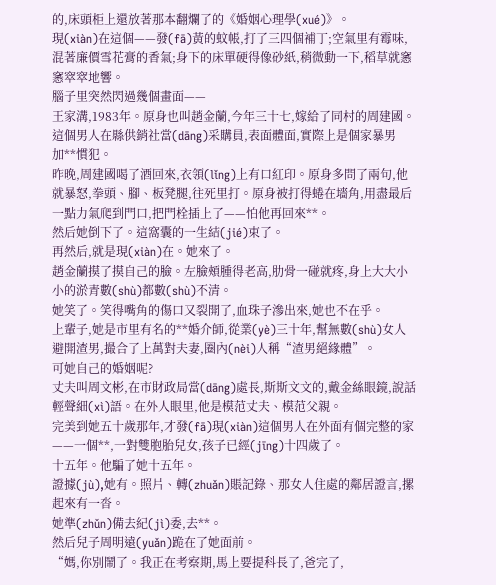的,床頭柜上還放著那本翻爛了的《婚姻心理學(xué)》。
現(xiàn)在這個——發(fā)黃的蚊帳,打了三四個補丁;空氣里有霉味,混著廉價雪花膏的香氣;身下的床單硬得像砂紙,稍微動一下,稻草就窸窸窣窣地響。
腦子里突然閃過幾個畫面——
王家溝,1983年。原身也叫趙金蘭,今年三十七,嫁給了同村的周建國。這個男人在縣供銷社當(dāng)采購員,表面體面,實際上是個家暴男加**慣犯。
昨晚,周建國喝了酒回來,衣領(lǐng)上有口紅印。原身多問了兩句,他就暴怒,拳頭、腳、板凳腿,往死里打。原身被打得蜷在墻角,用盡最后一點力氣爬到門口,把門栓插上了——怕他再回來**。
然后她倒下了。這窩囊的一生結(jié)束了。
再然后,就是現(xiàn)在。她來了。
趙金蘭摸了摸自己的臉。左臉頰腫得老高,肋骨一碰就疼,身上大大小小的淤青數(shù)都數(shù)不清。
她笑了。笑得嘴角的傷口又裂開了,血珠子滲出來,她也不在乎。
上輩子,她是市里有名的**婚介師,從業(yè)三十年,幫無數(shù)女人避開渣男,撮合了上萬對夫妻,圈內(nèi)人稱“渣男絕緣體”。
可她自己的婚姻呢?
丈夫叫周文彬,在市財政局當(dāng)處長,斯斯文文的,戴金絲眼鏡,說話輕聲細(xì)語。在外人眼里,他是模范丈夫、模范父親。
完美到她五十歲那年,才發(fā)現(xiàn)這個男人在外面有個完整的家——一個**,一對雙胞胎兒女,孩子已經(jīng)十四歲了。
十五年。他騙了她十五年。
證據(jù),她有。照片、轉(zhuǎn)賬記錄、那女人住處的鄰居證言,摞起來有一沓。
她準(zhǔn)備去紀(jì)委,去**。
然后兒子周明遠(yuǎn)跪在了她面前。
“媽,你別鬧了。我正在考察期,馬上要提科長了,爸完了,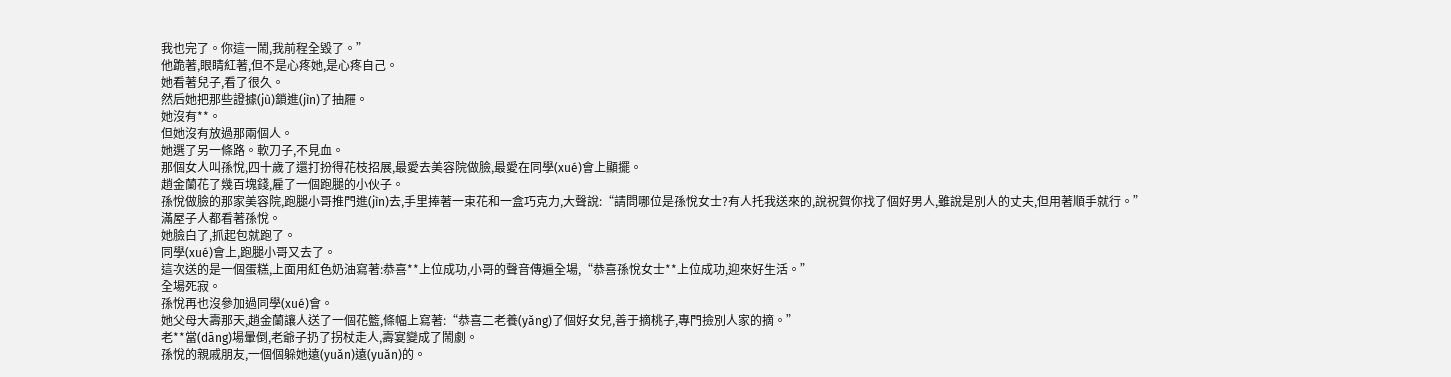我也完了。你這一鬧,我前程全毀了。”
他跪著,眼睛紅著,但不是心疼她,是心疼自己。
她看著兒子,看了很久。
然后她把那些證據(jù)鎖進(jìn)了抽屜。
她沒有**。
但她沒有放過那兩個人。
她選了另一條路。軟刀子,不見血。
那個女人叫孫悅,四十歲了還打扮得花枝招展,最愛去美容院做臉,最愛在同學(xué)會上顯擺。
趙金蘭花了幾百塊錢,雇了一個跑腿的小伙子。
孫悅做臉的那家美容院,跑腿小哥推門進(jìn)去,手里捧著一束花和一盒巧克力,大聲說:“請問哪位是孫悅女士?有人托我送來的,說祝賀你找了個好男人,雖說是別人的丈夫,但用著順手就行。”
滿屋子人都看著孫悅。
她臉白了,抓起包就跑了。
同學(xué)會上,跑腿小哥又去了。
這次送的是一個蛋糕,上面用紅色奶油寫著:恭喜**上位成功,小哥的聲音傳遍全場,“恭喜孫悅女士**上位成功,迎來好生活。”
全場死寂。
孫悅再也沒參加過同學(xué)會。
她父母大壽那天,趙金蘭讓人送了一個花籃,條幅上寫著:“恭喜二老養(yǎng)了個好女兒,善于摘桃子,專門撿別人家的摘。”
老**當(dāng)場暈倒,老爺子扔了拐杖走人,壽宴變成了鬧劇。
孫悅的親戚朋友,一個個躲她遠(yuǎn)遠(yuǎn)的。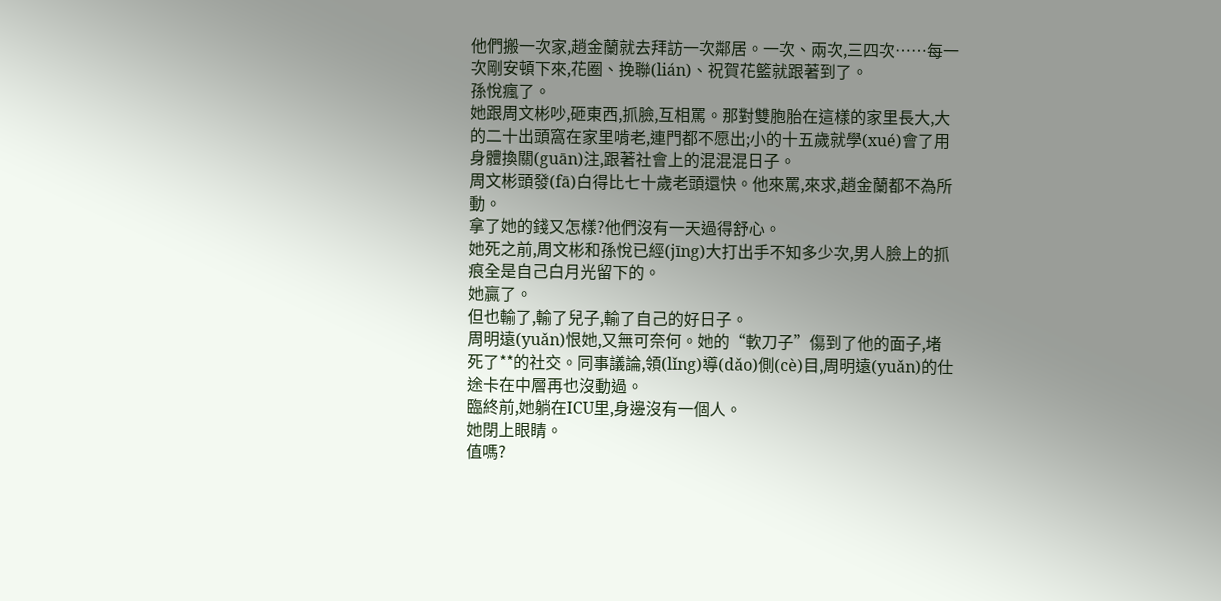他們搬一次家,趙金蘭就去拜訪一次鄰居。一次、兩次,三四次……每一次剛安頓下來,花圈、挽聯(lián)、祝賀花籃就跟著到了。
孫悅瘋了。
她跟周文彬吵,砸東西,抓臉,互相罵。那對雙胞胎在這樣的家里長大,大的二十出頭窩在家里啃老,連門都不愿出;小的十五歲就學(xué)會了用身體換關(guān)注,跟著社會上的混混混日子。
周文彬頭發(fā)白得比七十歲老頭還快。他來罵,來求,趙金蘭都不為所動。
拿了她的錢又怎樣?他們沒有一天過得舒心。
她死之前,周文彬和孫悅已經(jīng)大打出手不知多少次,男人臉上的抓痕全是自己白月光留下的。
她贏了。
但也輸了,輸了兒子,輸了自己的好日子。
周明遠(yuǎn)恨她,又無可奈何。她的“軟刀子”傷到了他的面子,堵死了**的社交。同事議論,領(lǐng)導(dǎo)側(cè)目,周明遠(yuǎn)的仕途卡在中層再也沒動過。
臨終前,她躺在ICU里,身邊沒有一個人。
她閉上眼睛。
值嗎?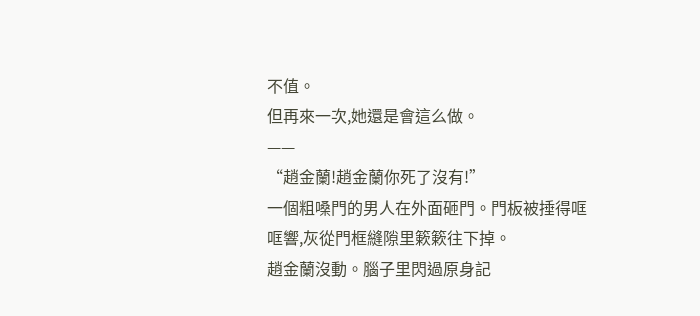不值。
但再來一次,她還是會這么做。
——
“趙金蘭!趙金蘭你死了沒有!”
一個粗嗓門的男人在外面砸門。門板被捶得哐哐響,灰從門框縫隙里簌簌往下掉。
趙金蘭沒動。腦子里閃過原身記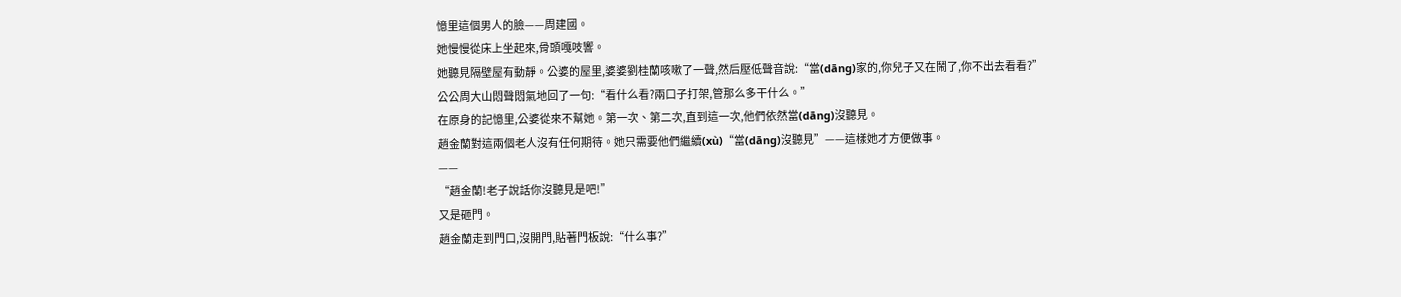憶里這個男人的臉——周建國。
她慢慢從床上坐起來,骨頭嘎吱響。
她聽見隔壁屋有動靜。公婆的屋里,婆婆劉桂蘭咳嗽了一聲,然后壓低聲音說:“當(dāng)家的,你兒子又在鬧了,你不出去看看?”
公公周大山悶聲悶氣地回了一句:“看什么看?兩口子打架,管那么多干什么。”
在原身的記憶里,公婆從來不幫她。第一次、第二次,直到這一次,他們依然當(dāng)沒聽見。
趙金蘭對這兩個老人沒有任何期待。她只需要他們繼續(xù)“當(dāng)沒聽見”——這樣她才方便做事。
——
“趙金蘭!老子說話你沒聽見是吧!”
又是砸門。
趙金蘭走到門口,沒開門,貼著門板說:“什么事?”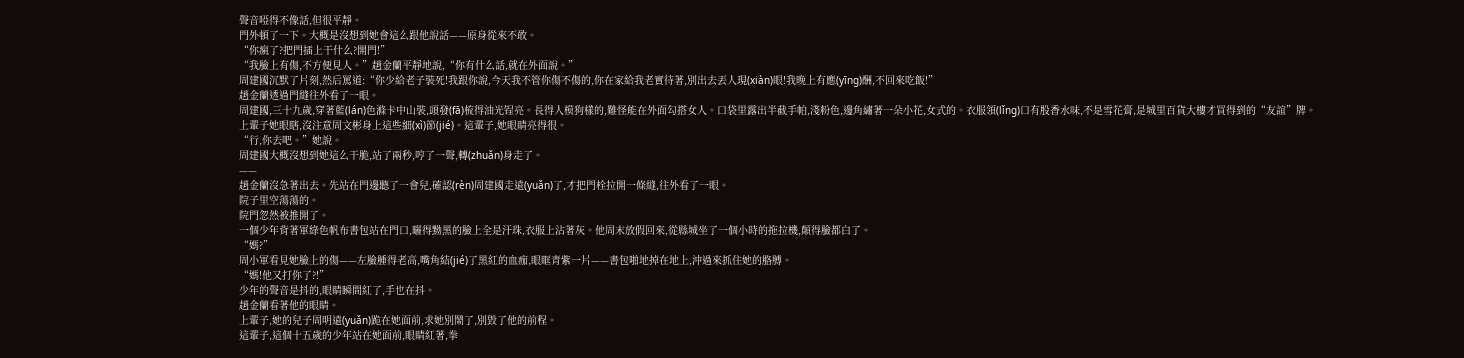聲音啞得不像話,但很平靜。
門外頓了一下。大概是沒想到她會這么跟他說話——原身從來不敢。
“你瘋了?把門插上干什么?開門!”
“我臉上有傷,不方便見人。”趙金蘭平靜地說,“你有什么話,就在外面說。”
周建國沉默了片刻,然后罵道:“你少給老子裝死!我跟你說,今天我不管你傷不傷的,你在家給我老實待著,別出去丟人現(xiàn)眼!我晚上有應(yīng)酬,不回來吃飯!”
趙金蘭透過門縫往外看了一眼。
周建國,三十九歲,穿著藍(lán)色滌卡中山裝,頭發(fā)梳得油光锃亮。長得人模狗樣的,難怪能在外面勾搭女人。口袋里露出半截手帕,淺粉色,邊角繡著一朵小花,女式的。衣服領(lǐng)口有股香水味,不是雪花膏,是城里百貨大樓才買得到的“友誼”牌。
上輩子她眼瞎,沒注意周文彬身上這些細(xì)節(jié)。這輩子,她眼睛亮得很。
“行,你去吧。”她說。
周建國大概沒想到她這么干脆,站了兩秒,哼了一聲,轉(zhuǎn)身走了。
——
趙金蘭沒急著出去。先站在門邊聽了一會兒,確認(rèn)周建國走遠(yuǎn)了,才把門栓拉開一條縫,往外看了一眼。
院子里空蕩蕩的。
院門忽然被推開了。
一個少年背著軍綠色帆布書包站在門口,曬得黝黑的臉上全是汗珠,衣服上沾著灰。他周末放假回來,從縣城坐了一個小時的拖拉機,顛得臉都白了。
“媽?”
周小軍看見她臉上的傷——左臉腫得老高,嘴角結(jié)了黑紅的血痂,眼眶青紫一片——書包啪地掉在地上,沖過來抓住她的胳膊。
“媽!他又打你了?!”
少年的聲音是抖的,眼睛瞬間紅了,手也在抖。
趙金蘭看著他的眼睛。
上輩子,她的兒子周明遠(yuǎn)跪在她面前,求她別鬧了,別毀了他的前程。
這輩子,這個十五歲的少年站在她面前,眼睛紅著,拳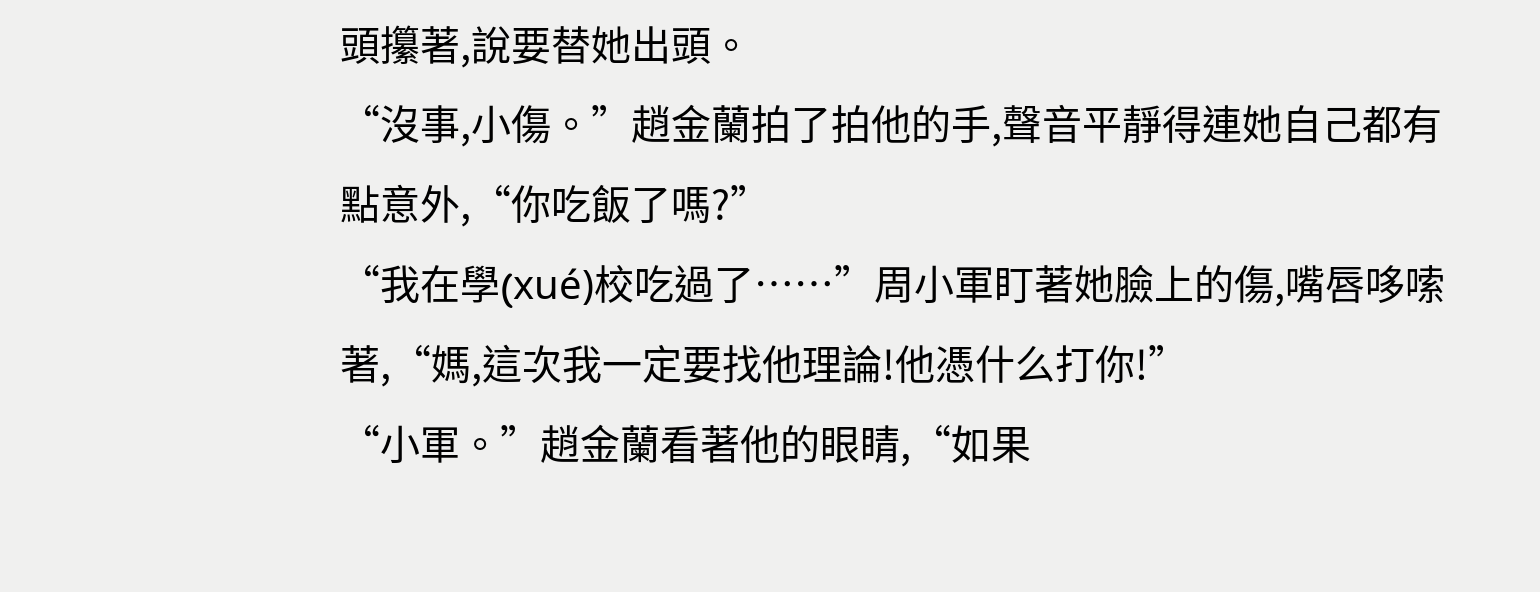頭攥著,說要替她出頭。
“沒事,小傷。”趙金蘭拍了拍他的手,聲音平靜得連她自己都有點意外,“你吃飯了嗎?”
“我在學(xué)校吃過了……”周小軍盯著她臉上的傷,嘴唇哆嗦著,“媽,這次我一定要找他理論!他憑什么打你!”
“小軍。”趙金蘭看著他的眼睛,“如果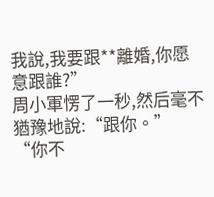我說,我要跟**離婚,你愿意跟誰?”
周小軍愣了一秒,然后毫不猶豫地說:“跟你。”
“你不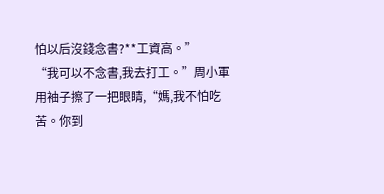怕以后沒錢念書?**工資高。”
“我可以不念書,我去打工。”周小軍用袖子擦了一把眼睛,“媽,我不怕吃苦。你到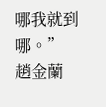哪我就到哪。”
趙金蘭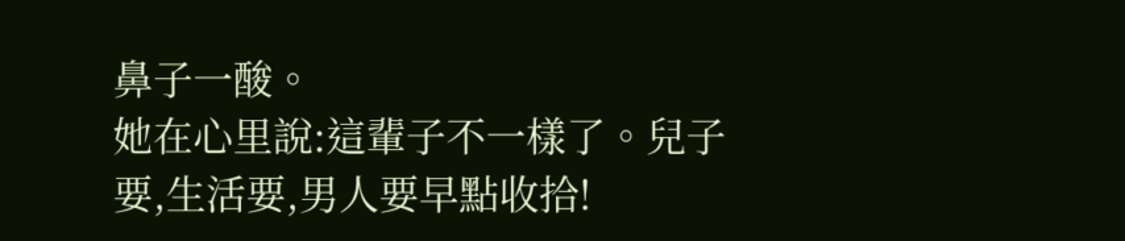鼻子一酸。
她在心里說:這輩子不一樣了。兒子要,生活要,男人要早點收拾!